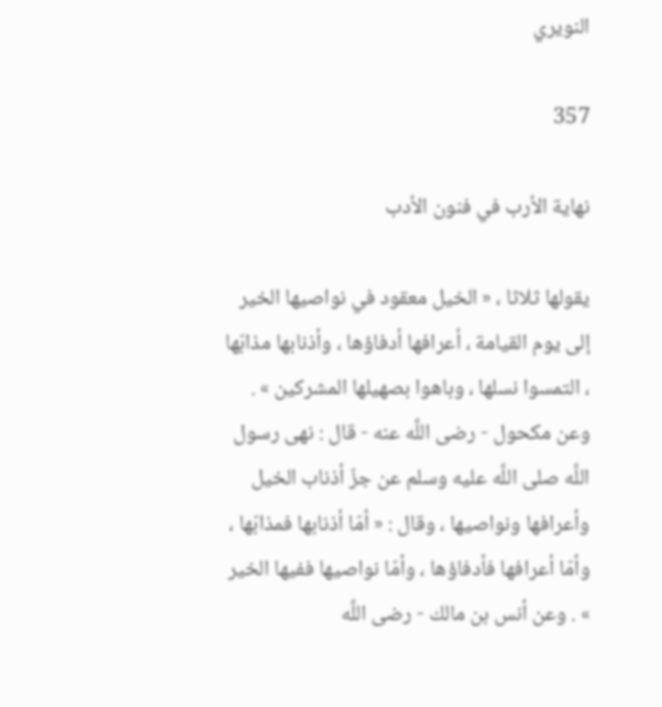النويري

357

نهاية الأرب في فنون الأدب

يقولها ثلاثا ، « الخيل معقود في نواصيها الخير إلى يوم القيامة ، أعرافها أدفاؤها ، وأذنابها مذابّها ، التمسوا نسلها ، وباهوا بصهيلها المشركين » . وعن مكحول - رضى اللَّه عنه - قال : نهى رسول اللَّه صلى اللَّه عليه وسلم عن جزّ أذناب الخيل وأعرافها ونواصيها ، وقال : « أمّا أذنابها فمذابّها ، وأمّا أعرافها فأدفاؤها ، وأمّا نواصيها ففيها الخير » . وعن أنس بن مالك - رضى اللَّه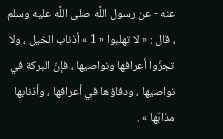عنه - عن رسول اللَّه صلى اللَّه عليه وسلم ، قال : « لا تهلبوا « 1 » أذناب الخيل ، ولا تجزّوا أعرافها ونواصيها ، فإنّ البركة في نواصيها ، ودفاؤها في أعرافها ، وأذنابها مذابّها » .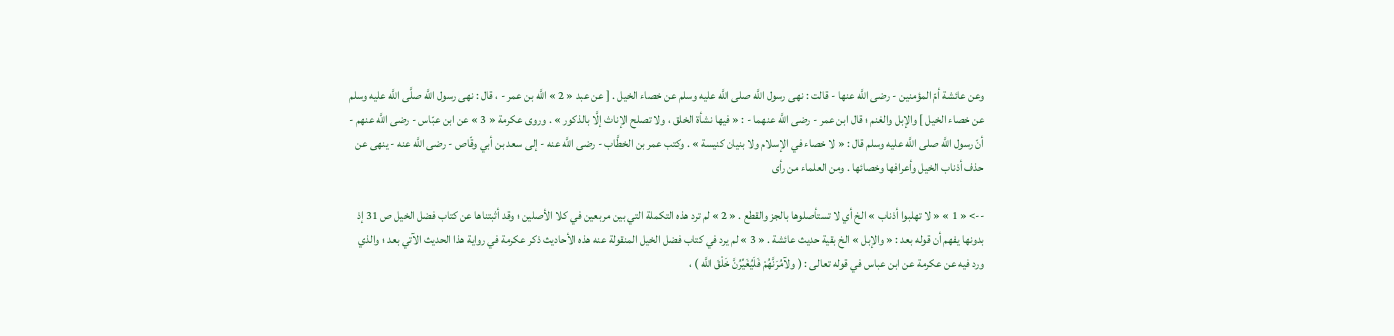وعن عائشة أمّ المؤمنين - رضى اللَّه عنها - قالت : نهى رسول اللَّه صلى اللَّه عليه وسلم عن خصاء الخيل . [ عن عبد « 2 » اللَّه بن عمر - ، قال : نهى رسول اللَّه صلَّى اللَّه عليه وسلم عن خصاء الخيل ] والإبل والغنم ؛ قال ابن عمر - رضى اللَّه عنهما - : « فيها نشأة الخلق ، ولا تصلح الإناث إلَّا بالذكور » . وروى عكرمة « 3 » عن ابن عبّاس - رضى اللَّه عنهم - أنّ رسول اللَّه صلى اللَّه عليه وسلم قال : « لا خصاء في الإسلام ولا بنيان كنيسة » . وكتب عمر بن الخطَّاب - رضى اللَّه عنه - إلى سعد بن أبي وقّاص - رضى اللَّه عنه - ينهى عن حذف أذناب الخيل وأعرافها وخصائها . ومن العلماء من رأى

--> « 1 » « لا تهلبوا أذناب » الخ أي لا تستأصلوها بالجز والقطع . « 2 » لم ترد هذه التكملة التي بين مربعين في كلا الأصلين ؛ وقد أثبتناها عن كتاب فضل الخيل ص 31 إذ بدونها يفهم أن قوله بعد : « والإبل » الخ بقية حديث عائشة . « 3 » لم يرد في كتاب فضل الخيل المنقولة عنه هذه الأحاديث ذكر عكرمة في رواية هذا الحديث الآتي بعد ؛ والذي ورد فيه عن عكرمة عن ابن عباس في قوله تعالى : ( ولآمُرَنَّهُمْ فَلَيُغَيِّرُنَّ خَلْقَ اللَّه ) ،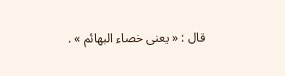قال : « يعنى خصاء البهائم » .